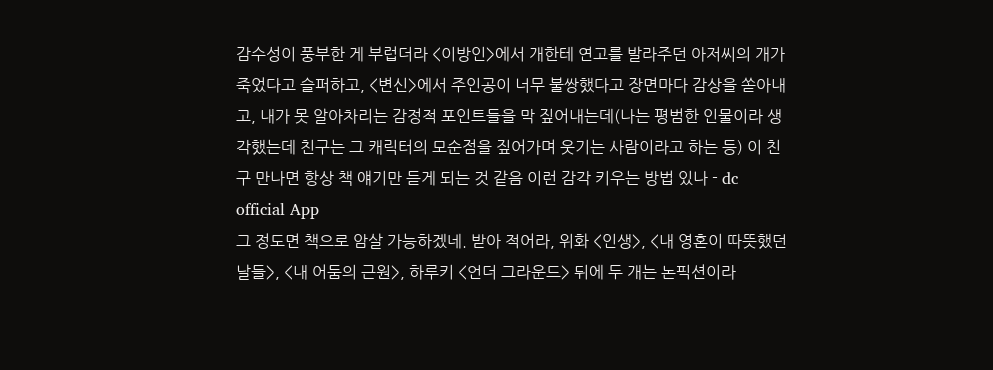감수성이 풍부한 게 부럽더라 <이방인>에서 개한테 연고를 발라주던 아저씨의 개가 죽었다고 슬퍼하고, <변신>에서 주인공이 너무 불쌍했다고 장면마다 감상을 쏟아내고, 내가 못 알아차리는 감정적 포인트들을 막 짚어내는데(나는 평범한 인물이라 생각했는데 친구는 그 캐릭터의 모순점을 짚어가며 웃기는 사람이라고 하는 등) 이 친구 만나면 항상 책 얘기만 듣게 되는 것 같음 이런 감각 키우는 방법 있나 - dc official App
그 정도면 책으로 암살 가능하겠네. 받아 적어라, 위화 <인생>, <내 영혼이 따뜻했던 날들>, <내 어둠의 근원>, 하루키 <언더 그라운드> 뒤에 두 개는 논픽션이라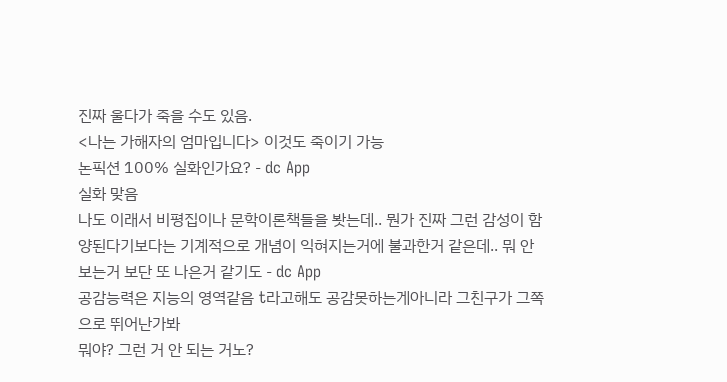진짜 울다가 죽을 수도 있음.
<나는 가해자의 엄마입니다> 이것도 죽이기 가능
논픽션 100% 실화인가요? - dc App
실화 맞음
나도 이래서 비평집이나 문학이론책들을 봣는데.. 뭔가 진짜 그런 감성이 함양된다기보다는 기계적으로 개념이 익혀지는거에 불과한거 같은데.. 뭐 안보는거 보단 또 나은거 같기도 - dc App
공감능력은 지능의 영역같음 t라고해도 공감못하는게아니라 그친구가 그쪽으로 뛰어난가봐
뭐야? 그런 거 안 되는 거노?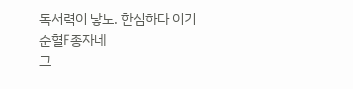독서력이 낳노. 한심하다 이기
순혈F종자네
그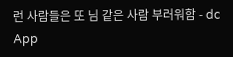런 사람들은 또 님 같은 사람 부러워함 - dc App